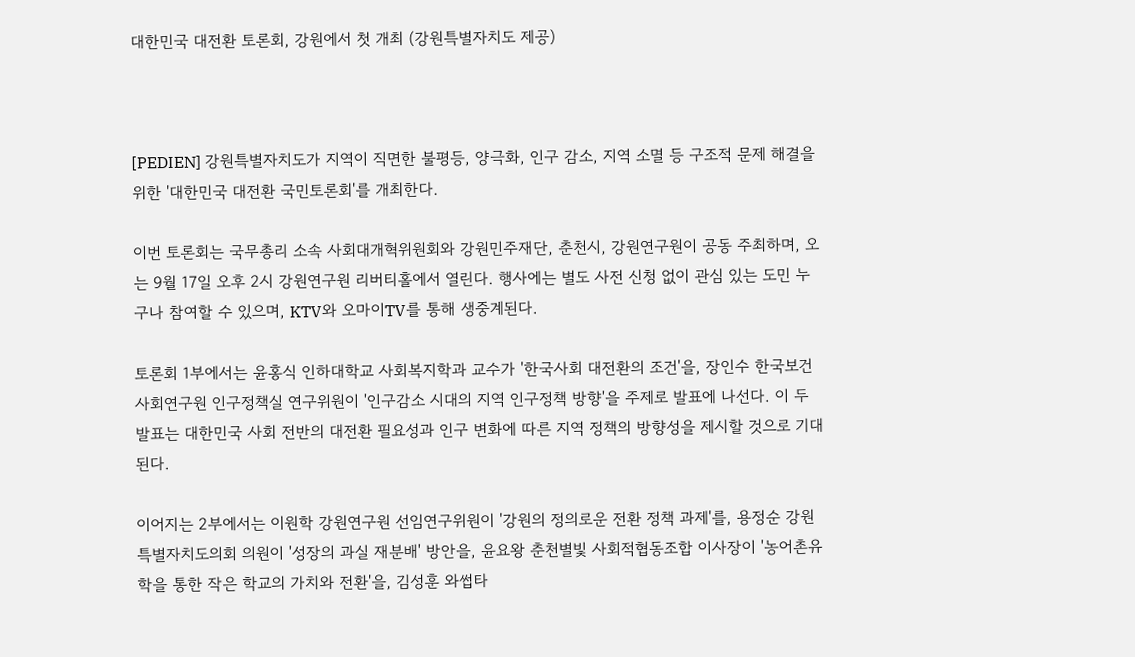대한민국 대전환 토론회, 강원에서 첫 개최 (강원특별자치도 제공)



[PEDIEN] 강원특별자치도가 지역이 직면한 불평등, 양극화, 인구 감소, 지역 소멸 등 구조적 문제 해결을 위한 '대한민국 대전환 국민토론회'를 개최한다.

이번 토론회는 국무총리 소속 사회대개혁위원회와 강원민주재단, 춘천시, 강원연구원이 공동 주최하며, 오는 9월 17일 오후 2시 강원연구원 리버티홀에서 열린다. 행사에는 별도 사전 신청 없이 관심 있는 도민 누구나 참여할 수 있으며, KTV와 오마이TV를 통해 생중계된다.

토론회 1부에서는 윤홍식 인하대학교 사회복지학과 교수가 '한국사회 대전환의 조건'을, 장인수 한국보건사회연구원 인구정책실 연구위원이 '인구감소 시대의 지역 인구정책 방향'을 주제로 발표에 나선다. 이 두 발표는 대한민국 사회 전반의 대전환 필요성과 인구 변화에 따른 지역 정책의 방향성을 제시할 것으로 기대된다.

이어지는 2부에서는 이원학 강원연구원 선임연구위원이 '강원의 정의로운 전환 정책 과제'를, 용정순 강원특별자치도의회 의원이 '성장의 과실 재분배' 방안을, 윤요왕 춘천별빛 사회적협동조합 이사장이 '농어촌유학을 통한 작은 학교의 가치와 전환'을, 김성훈 와썹타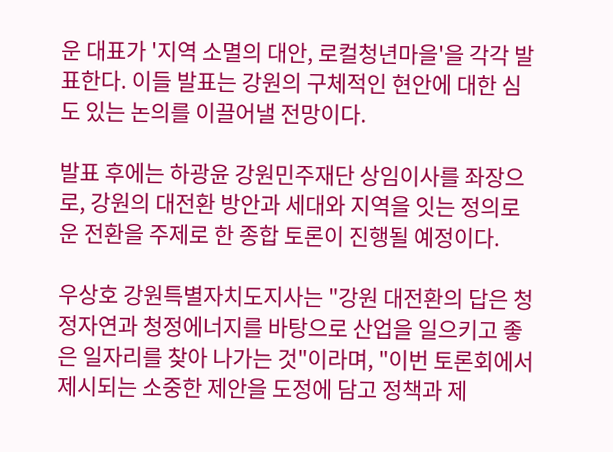운 대표가 '지역 소멸의 대안, 로컬청년마을'을 각각 발표한다. 이들 발표는 강원의 구체적인 현안에 대한 심도 있는 논의를 이끌어낼 전망이다.

발표 후에는 하광윤 강원민주재단 상임이사를 좌장으로, 강원의 대전환 방안과 세대와 지역을 잇는 정의로운 전환을 주제로 한 종합 토론이 진행될 예정이다.

우상호 강원특별자치도지사는 "강원 대전환의 답은 청정자연과 청정에너지를 바탕으로 산업을 일으키고 좋은 일자리를 찾아 나가는 것"이라며, "이번 토론회에서 제시되는 소중한 제안을 도정에 담고 정책과 제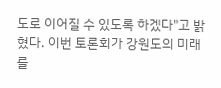도로 이어질 수 있도록 하겠다"고 밝혔다. 이번 토론회가 강원도의 미래를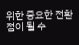위한 중요한 전환점이 될 수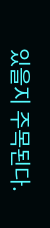있을지 주목된다.